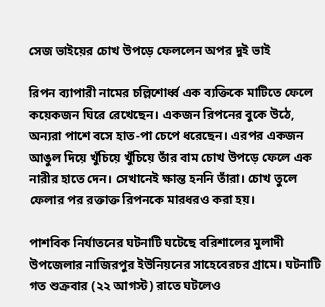সেজ ভাইয়ের চোখ উপড়ে ফেললেন অপর দুই ভাই

রিপন ব্যাপারী নামের চল্লিশোর্ধ্ব এক ব্যক্তিকে মাটিতে ফেলে কয়েকজন ঘিরে রেখেছেন। একজন রিপনের বুকে উঠে, অন্যরা পাশে বসে হাত-পা চেপে ধরেছেন। এরপর একজন আঙুল দিয়ে খুঁচিয়ে খুঁচিয়ে তাঁর বাম চোখ উপড়ে ফেলে এক নারীর হাতে দেন। সেখানেই ক্ষান্ত হননি তাঁরা। চোখ তুলে ফেলার পর রক্তাক্ত রিপনকে মারধরও করা হয়।

পাশবিক নির্যাতনের ঘটনাটি ঘটেছে বরিশালের মুলাদী উপজেলার নাজিরপুর ইউনিয়নের সাহেবেরচর গ্রামে। ঘটনাটি গত শুক্রবার (২২ আগস্ট) রাতে ঘটলেও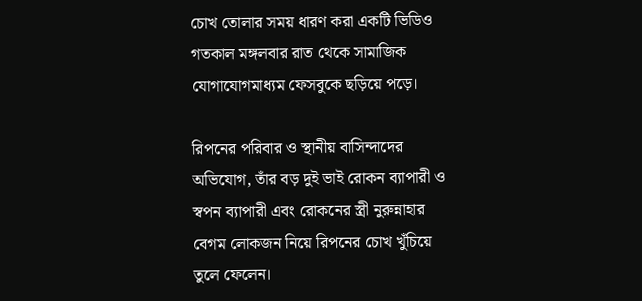চোখ তোলার সময় ধারণ করা একটি ভিডিও গতকাল মঙ্গলবার রাত থেকে সামাজিক যোগাযোগমাধ্যম ফেসবুকে ছড়িয়ে পড়ে।

রিপনের পরিবার ও স্থানীয় বাসিন্দাদের অভিযোগ, তাঁর বড় দুই ভাই রোকন ব্যাপারী ও স্বপন ব্যাপারী এবং রোকনের স্ত্রী নুরুন্নাহার বেগম লোকজন নিয়ে রিপনের চোখ খুঁচিয়ে তুলে ফেলেন।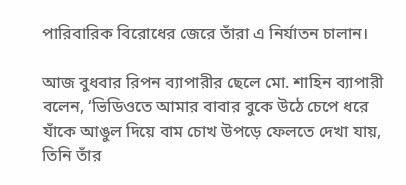পারিবারিক বিরোধের জেরে তাঁরা এ নির্যাতন চালান।

আজ বুধবার রিপন ব্যাপারীর ছেলে মো. শাহিন ব্যাপারী বলেন, ‘ভিডিওতে আমার বাবার বুকে উঠে চেপে ধরে যাঁকে আঙুল দিয়ে বাম চোখ উপড়ে ফেলতে দেখা যায়, তিনি তাঁর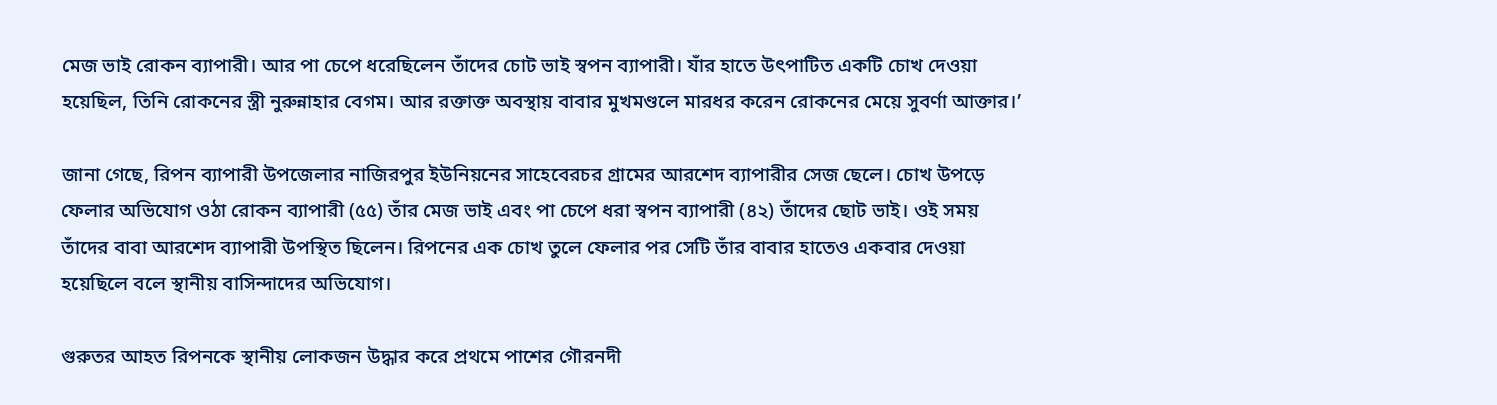মেজ ভাই রোকন ব্যাপারী। আর পা চেপে ধরেছিলেন তাঁদের চোট ভাই স্বপন ব্যাপারী। যাঁর হাতে উৎপাটিত একটি চোখ দেওয়া হয়েছিল, তিনি রোকনের স্ত্রী নুরুন্নাহার বেগম। আর রক্তাক্ত অবস্থায় বাবার মুখমণ্ডলে মারধর করেন রোকনের মেয়ে সুবর্ণা আক্তার।’

জানা গেছে, রিপন ব্যাপারী উপজেলার নাজিরপুর ইউনিয়নের সাহেবেরচর গ্রামের আরশেদ ব্যাপারীর সেজ ছেলে। চোখ উপড়ে ফেলার অভিযোগ ওঠা রোকন ব্যাপারী (৫৫) তাঁর মেজ ভাই এবং পা চেপে ধরা স্বপন ব্যাপারী (৪২) তাঁদের ছোট ভাই। ওই সময় তাঁদের বাবা আরশেদ ব্যাপারী উপস্থিত ছিলেন। রিপনের এক চোখ তুলে ফেলার পর সেটি তাঁর বাবার হাতেও একবার দেওয়া হয়েছিলে বলে স্থানীয় বাসিন্দাদের অভিযোগ।

গুরুতর আহত রিপনকে স্থানীয় লোকজন উদ্ধার করে প্রথমে পাশের গৌরনদী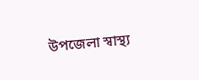উপজেলা স্বাস্থ্য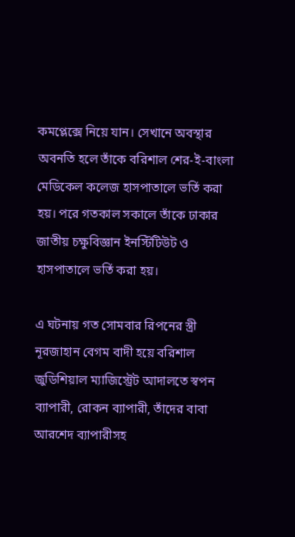কমপ্লেক্সে নিয়ে যান। সেখানে অবস্থার অবনতি হলে তাঁকে বরিশাল শের-ই-বাংলা মেডিকেল কলেজ হাসপাতালে ভর্তি করা হয়। পরে গতকাল সকালে তাঁকে ঢাকার জাতীয় চক্ষুবিজ্ঞান ইনস্টিটিউট ও হাসপাতালে ভর্তি করা হয়।

এ ঘটনায় গত সোমবার রিপনের স্ত্রী নূরজাহান বেগম বাদী হয়ে বরিশাল জুডিশিয়াল ম্যাজিস্ট্রেট আদালতে স্বপন ব্যাপারী, রোকন ব্যাপারী, তাঁদের বাবা আরশেদ ব্যাপারীসহ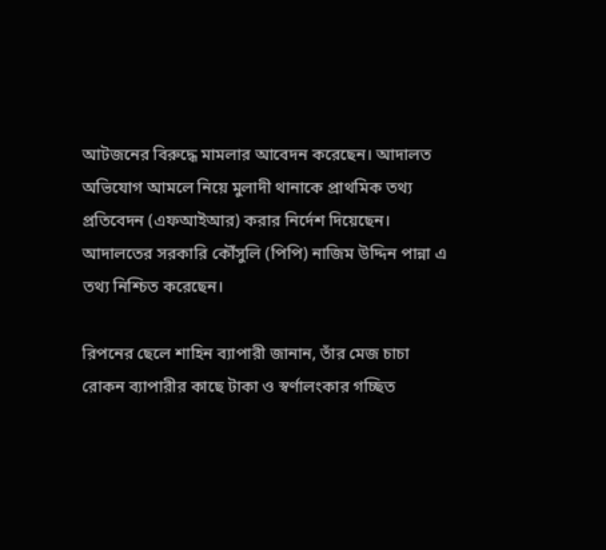আটজনের বিরুদ্ধে মামলার আবেদন করেছেন। আদালত অভিযোগ আমলে নিয়ে মুলাদী থানাকে প্রাথমিক তথ্য প্রতিবেদন (এফআইআর) করার নির্দেশ দিয়েছেন। আদালতের সরকারি কৌঁসুলি (পিপি) নাজিম উদ্দিন পান্না এ তথ্য নিশ্চিত করেছেন।

রিপনের ছেলে শাহিন ব্যাপারী জানান, তাঁর মেজ চাচা রোকন ব্যাপারীর কাছে টাকা ও স্বর্ণালংকার গচ্ছিত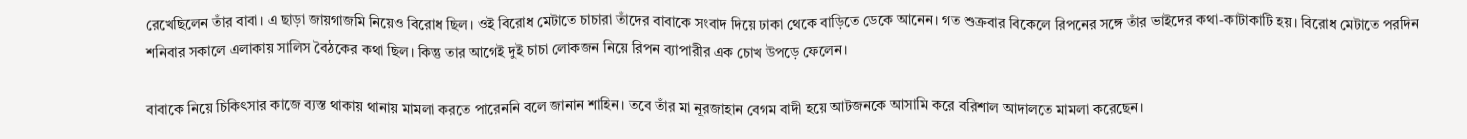রেখেছিলেন তাঁর বাবা। এ ছাড়া জায়গাজমি নিয়েও বিরোধ ছিল। ওই বিরোধ মেটাতে চাচারা তাঁদের বাবাকে সংবাদ দিয়ে ঢাকা থেকে বাড়িতে ডেকে আনেন। গত শুক্রবার বিকেলে রিপনের সঙ্গে তাঁর ভাইদের কথা-কাটাকাটি হয়। বিরোধ মেটাতে পরদিন শনিবার সকালে এলাকায় সালিস বৈঠকের কথা ছিল। কিন্তু তার আগেই দুই চাচা লোকজন নিয়ে রিপন ব্যাপারীর এক চোখ উপড়ে ফেলেন।

বাবাকে নিয়ে চিকিৎসার কাজে ব্যস্ত থাকায় থানায় মামলা করতে পারেননি বলে জানান শাহিন। তবে তাঁর মা নূরজাহান বেগম বাদী হয়ে আটজনকে আসামি করে বরিশাল আদালতে মামলা করেছেন।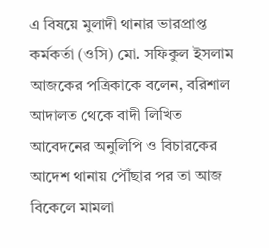এ বিষয়ে মুলাদী থানার ভারপ্রাপ্ত কর্মকর্তা (ওসি) মো. সফিকুল ইসলাম আজকের পত্রিকাকে বলেন, বরিশাল আদালত থেকে বাদী লিখিত আবেদনের অনুলিপি ও বিচারকের আদেশ থানায় পৌঁছার পর তা আজ বিকেলে মামলা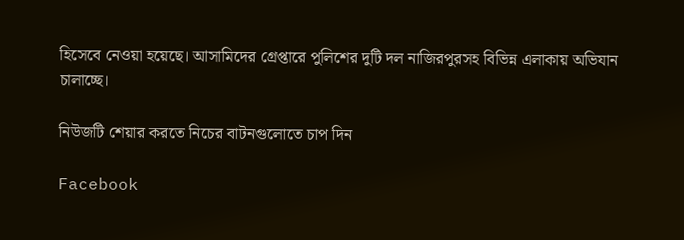হিসেবে নেওয়া হয়েছে। আসামিদের গ্রেপ্তারে পুলিশের দুটি দল নাজিরপুরসহ বিভিন্ন এলাকায় অভিযান চালাচ্ছে।

নিউজটি শেয়ার করতে নিচের বাটনগুলোতে চাপ দিন

Facebook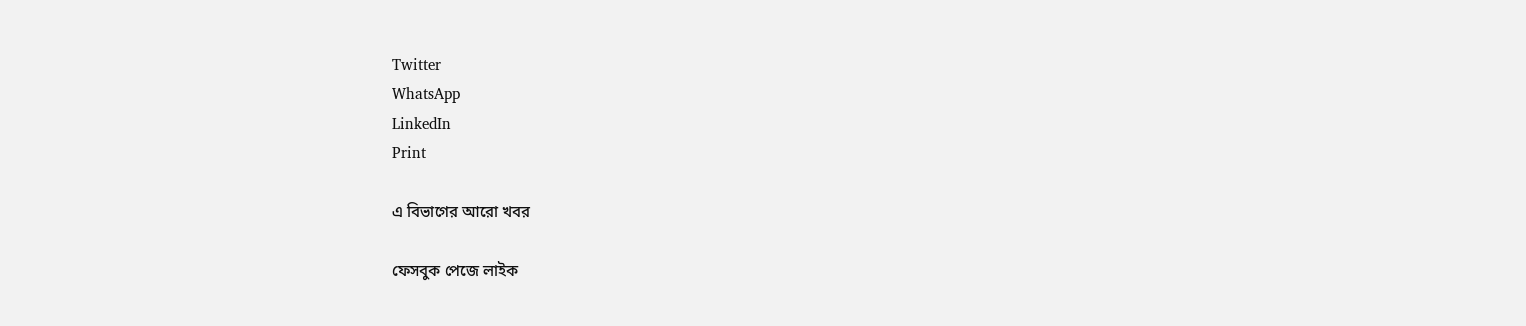Twitter
WhatsApp
LinkedIn
Print

এ বিভাগের আরো খবর

ফেসবুক পেজে লাইক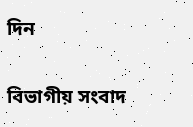দিন

বিভাগীয় সংবাদ